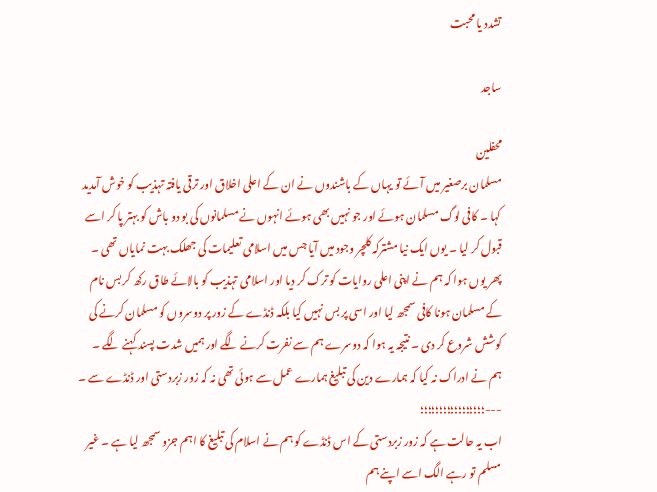تشدد یا محبت

ساجد

محفلین
مسلمان برصغیر میں آئے تو یہاں کے باشندوں نے ان کے اعلی اخلاق اور ترقی یافتہ تہذیب کو خوش آمدید کہا ۔ کافی لوگ مسلمان ہوئے اور جو نہیں بھی ہوئے انہوں نے مسلمانوں کی بو دو باش کو بہتر پا کر اسے قبول کر لیا ۔ یوں ایک نیا مشترکہ کلچر وجود میں آیا جس میں اسلامی تعلیمات کی جھلک بہت نمایاں تھی ۔
پھر یوں ہوا کہ ہم نے اپنی اعلی روایات کو ترک کر دیا اور اسلامی تہذیب کو بالائے طاق رکھ کر بس نام کے مسلمان ہونا کافی سمجھ لیا اور اسی پر بس نہیں کیا بلکہ ڈنڈے کے زور پر دوسروں کو مسلمان کرنے کی کوشش شروع کر دی ۔ نتیجہ یہ ہوا کہ دوسرے ہم سے نفرت کرنے لگے اور ہمیں شدت پسند کہنے لگے ۔
ہم نے ادراک نہ کیا کہ ہمارے دین کی تبلیغ ہمارے عمل سے ہوئی تھی نہ کہ زور زبردستی اور ڈنڈے سے ۔
---؛؛؛؛؛؛؛؛؛؛؛؛؛؛؛؛؛
اب یہ حالت ہے کہ زور زبردستی کے اس ڈنڈے کو ہم نے اسلام کی تبلیغ کا اہم جزو سمجھ لیا ہے ۔ غیر مسلم تو رہے الگ اسے اپنے ہم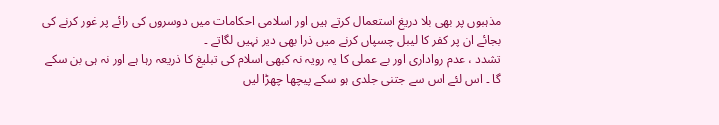مذہبوں پر بھی بلا دریغ استعمال کرتے ہیں اور اسلامی احکامات میں دوسروں کی رائے پر غور کرنے کی بجائے ان پر کفر کا لیبل چسپاں کرنے میں ذرا بھی دیر نہیں لگاتے ۔
تشدد ، عدم رواداری اور بے عملی کا یہ رویہ نہ کبھی اسلام کی تبلیغ کا ذریعہ رہا ہے اور نہ ہی بن سکے گا ۔ اس لئے اس سے جتنی جلدی ہو سکے پیچھا چھڑا لیں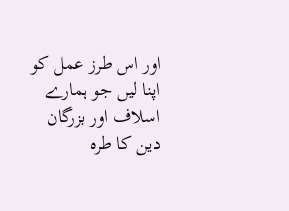اور اس طرز عمل کو اپنا لیں جو ہمارے اسلاف اور بزرگان دین کا طرہ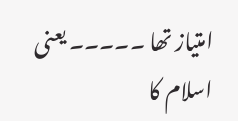امتیاز تھا ۔۔۔۔۔ یعنی اسلام کا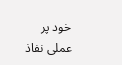خود پر عملی نفاذ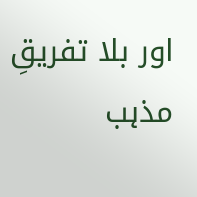اور بلا تفریقِ مذہب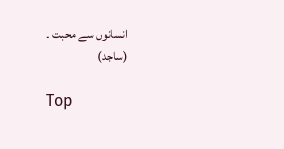انسانوں سے محبت ۔
(ساجد)

Top